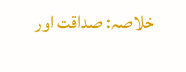خلاصہ: صداقت اور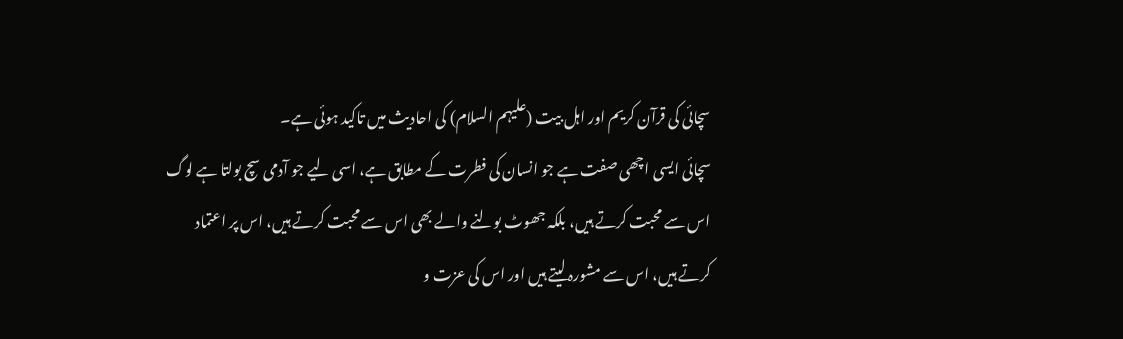سچائی کی قرآن کریم اور اہل بیت (علیہم السلام) کی احادیث میں تاکید ہوئی ہے۔
سچائی ایسی اچھی صفت ہے جو انسان کی فطرت کے مطابق ہے، اسی لیے جو آدمی سچ بولتا ہے لوگ اس سے محبت کرتے ہیں، بلکہ جھوٹ بولنے والے بھی اس سے محبت کرتے ہیں، اس پر اعتماد کرتے ہیں، اس سے مشورہ لیتے ہیں اور اس کی عزت و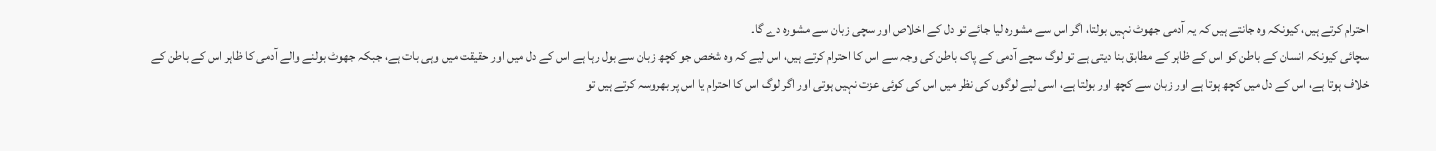احترام کرتے ہیں، کیونکہ وہ جانتے ہیں کہ یہ آدمی جھوٹ نہیں بولتا، اگر اس سے مشورہ لیا جائے تو دل کے اخلاص اور سچی زبان سے مشورہ دے گا۔
سچائی کیونکہ انسان کے باطن کو اس کے ظاہر کے مطابق بنا دیتی ہے تو لوگ سچے آدمی کے پاک باطن کی وجہ سے اس کا احترام کرتے ہیں، اس لیے کہ وہ شخص جو کچھ زبان سے بول رہا ہے اس کے دل میں اور حقیقت میں وہی بات ہے، جبکہ جھوٹ بولنے والے آدمی کا ظاہر اس کے باطن کے خلاف ہوتا ہے، اس کے دل میں کچھ ہوتا ہے اور زبان سے کچھ اور بولتا ہے، اسی لیے لوگوں کی نظر میں اس کی کوئی عزت نہیں ہوتی اور اگر لوگ اس کا احترام یا اس پر بھروسہ کرتے ہیں تو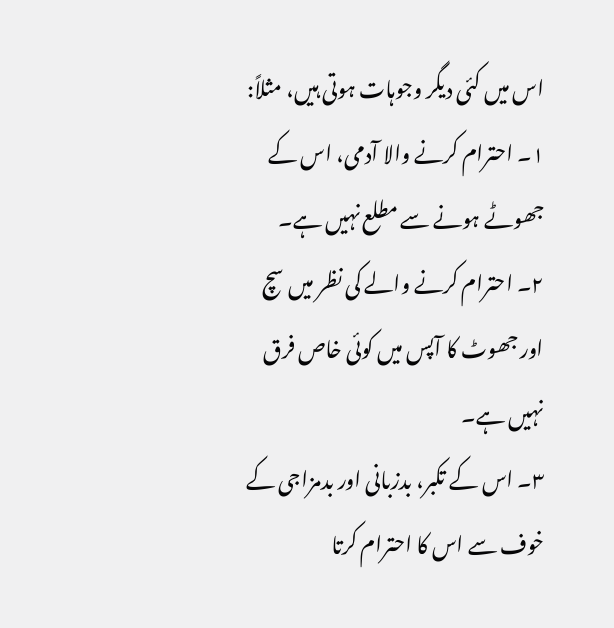اس میں کئی دیگر وجوہات ہوتی ہیں، مثلاً:
۱۔ احترام کرنے والا آدمی، اس کے جھوٹے ہونے سے مطلع نہیں ہے۔
۲۔ احترام کرنے والے کی نظر میں سچ اور جھوٹ کا آپس میں کوئی خاص فرق نہیں ہے۔
۳۔ اس کے تکبر، بدزبانی اور بدمزاجی کے خوف سے اس کا احترام کرتا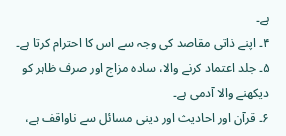ہے۔
۴۔ اپنے ذاتی مقاصد کی وجہ سے اس کا احترام کرتا ہے۔
۵۔ جلد اعتماد کرنے والا، سادہ مزاج اور صرف ظاہر کو دیکھنے والا آدمی ہے۔
۶۔ قرآن اور احادیث اور دینی مسائل سے ناواقف ہے،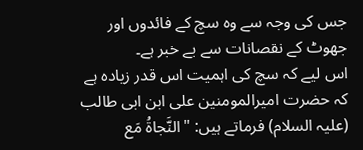جس کی وجہ سے وہ سچ کے فائدوں اور جھوٹ کے نقصانات سے بے خبر ہے۔
اس لیے کہ سچ کی اہمیت اس قدر زیادہ ہے کہ حضرت امیرالمومنین علی ابن ابی طالب (علیہ السلام) فرماتے ہیں: "النَّجاةُ مَع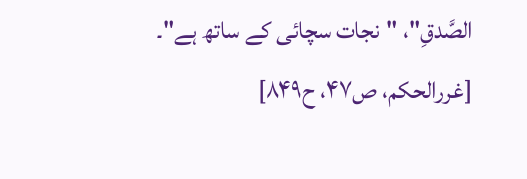الصَّدقِ"، "نجات سچائی کے ساتھ ہے"۔ [غررالحکم، ص۴۷، ح۸۴۹]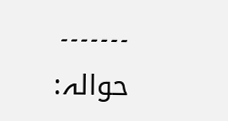۔۔۔۔۔۔۔
حوالہ: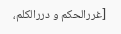[غررالحکم و دررالکلم،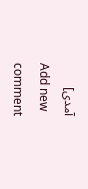آمدی]
Add new comment